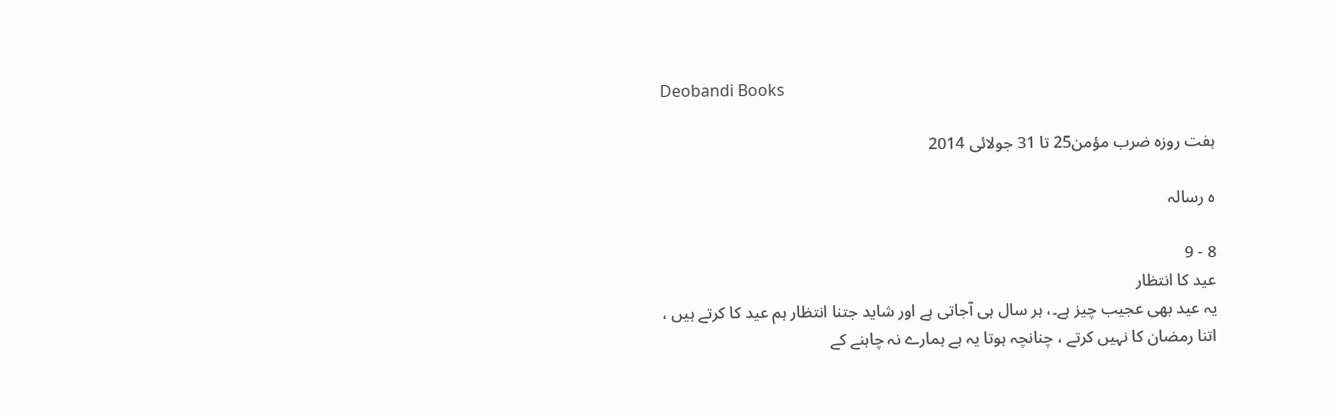Deobandi Books

ہفت روزہ ضرب مؤمن25 تا 31 جولائی 2014

ہ رسالہ

8 - 9
عید کا انتظار
یہ عید بھی عجیب چیز ہے۔، ہر سال ہی آجاتی ہے اور شاید جتنا انتظار ہم عید کا کرتے ہیں ، اتنا رمضان کا نہیں کرتے ، چنانچہ ہوتا یہ ہے ہمارے نہ چاہنے کے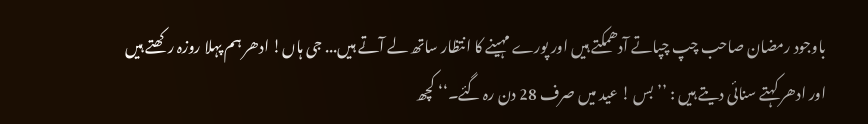باوجود رمضان صاحب چپ چپاتے آدھمکتے ہیں اور پورے مہینے کا انتظار ساتھ لے آتے ہیں... جی ہاں! ادھر ہم پہلا روزہ رکھتے ہیں اور ادھر کہتے سنائی دیتے ہیں : ’’بس ! عید میں صرف 28 دن رہ گئے۔‘‘ کچھ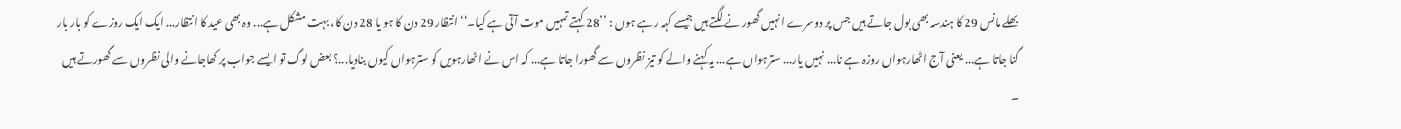بھلے مانس 29 کا ہندسہ بھی بول جاتے ہیں جس پر دوسرے انہیں گھور نے لگتے ہیں جیسے کہہ رہے ہوں : ’’28 کہتے تمہیں موت آتی ہے کیا۔‘‘ انتظار 29 دن کا ہو یا 28 دن کا، بہت مشکل ہے... وہ بھی عید کا انتظار... ایک ایک روزے کو بار بار گنا جاتا ہے... یعنی آج اٹھارہواں روزہ ہے نا... نہیں یار... سترہواں ہے... یہ کہنے والے کو تیز نظروں سے گھورا جاتا ہے... کہ اس نے اٹھارہویں کو سترہواں کیوں بنادیا...؟ بعض لوگ تو ایسے جواب پر کھاجانے والی نظروں سے گھورتے ہیں ۔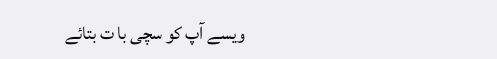ویسے آپ کو سچی با ت بتائے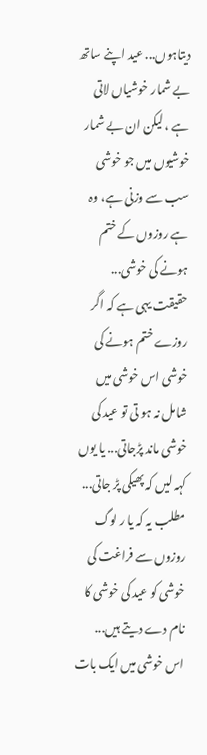دیتاہوں... عید اپنے ساتھ بے شمار خوشیاں لاتی ہے ، لیکن ان بے شمار خوشیوں میں جو خوشی سب سے وزنی ہے، وہ ہے روزوں کے ختم ہونے کی خوشی... حقیقت یہی ہے کہ اگر روزے ختم ہونے کی خوشی اس خوشی میں شامل نہ ہو تی تو عید کی خوشی ماند پڑجاتی... یا یوں کہہ لیں کہ پھیکی پڑ جاتی... مطلب یہ کہ یا ر لوگ روزوں سے فراغت کی خوشی کو عید کی خوشی کا نام دے دیتے ہیں...
اس خوشی میں ایک بات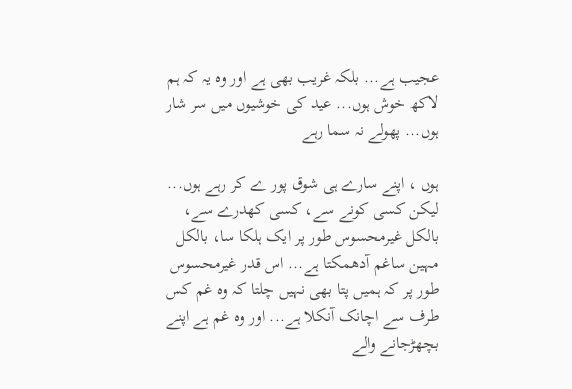عجیب ہے... بلکہ غریب بھی ہے اور وہ یہ کہ ہم لاکھ خوش ہوں... عید کی خوشیوں میں سر شار ہوں... پھولے نہ سما رہے

ہوں ، اپنے سارے ہی شوق پور ے کر رہے ہوں... لیکن کسی کونے سے، کسی کھدرے سے، بالکل غیرمحسوس طور پر ایک ہلکا سا، بالکل مہین ساغم آدھمکتا ہے... اس قدر غیرمحسوس طور پر کہ ہمیں پتا بھی نہیں چلتا کہ وہ غم کس طرف سے اچانک آنکلا ہے... اور وہ غم ہے اپنے بچھڑجانے والے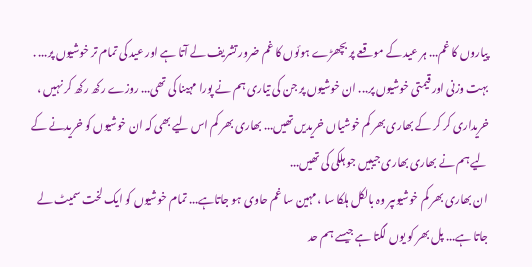پیاروں کا غم... ہر عید کے موقعے پر بچھڑے ہوئوں کا غم ضرور تشریف لے آتا ہے اور عید کی تمام تر خوشیوں پر... .
بہت وزنی اور قیمتی خوشیوں پر... ان خوشیوں پر جن کی تیاری ہم نے پورا مہینا کی تھی... روزے رکھ رکھ کر نہیں ، خریداری کر کر کے بھاری بھر کم خوشیاں خریدیں تھیں... بھاری بھر کم اس لیے بھی کہ ان خوشیوں کو خریدنے کے لیے ہم نے بھاری بھاری جیبیں جو ہلکی کی تھیں...
ان بھاری بھر کم خوشیوںپر وہ بالکل ہلکا سا ، مہین سا غم حاوی ہو جاتاہے... تمام خوشیوں کو ایک لخت سمیٹ لے جاتا ہے... پل بھر کو یوں لگتا ہے جیسے ہم حد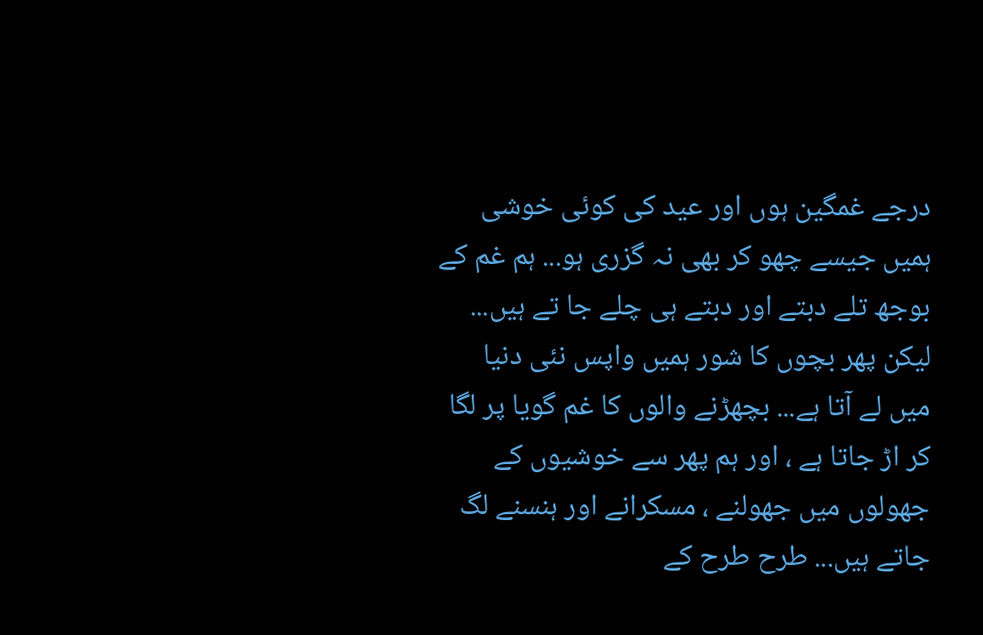درجے غمگین ہوں اور عید کی کوئی خوشی ہمیں جیسے چھو کر بھی نہ گزری ہو... ہم غم کے بوجھ تلے دبتے اور دبتے ہی چلے جا تے ہیں... لیکن پھر بچوں کا شور ہمیں واپس نئی دنیا میں لے آتا ہے... بچھڑنے والوں کا غم گویا پر لگا کر اڑ جاتا ہے ، اور ہم پھر سے خوشیوں کے جھولوں میں جھولنے ، مسکرانے اور ہنسنے لگ جاتے ہیں... طرح طرح کے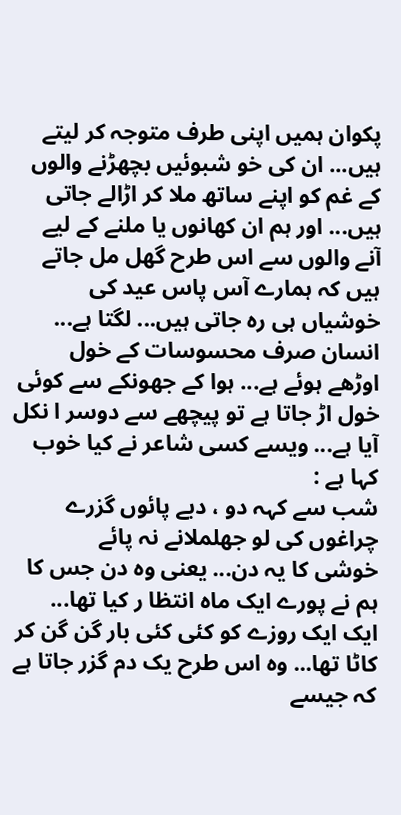پکوان ہمیں اپنی طرف متوجہ کر لیتے ہیں... ان کی خو شبوئیں بچھڑنے والوں کے غم کو اپنے ساتھ ملا کر اڑالے جاتی ہیں... اور ہم ان کھانوں یا ملنے کے لیے آنے والوں سے اس طرح گھل مل جاتے ہیں کہ ہمارے آس پاس عید کی خوشیاں ہی رہ جاتی ہیں... لگتا ہے... انسان صرف محسوسات کے خول اوڑھے ہوئے ہے... ہوا کے جھونکے سے کوئی خول اڑ جاتا ہے تو پیچھے سے دوسر ا نکل آیا ہے... ویسے کسی شاعر نے کیا خوب کہا ہے :
شب سے کہہ دو ، دبے پائوں گزرے
چراغوں کی لو جھلملانے نہ پائے
خوشی کا یہ دن... یعنی وہ دن جس کا ہم نے پورے ایک ماہ انتظا ر کیا تھا... ایک ایک روزے کو کئی کئی بار گن گن کر کاٹا تھا... وہ اس طرح یک دم گزر جاتا ہے کہ جیسے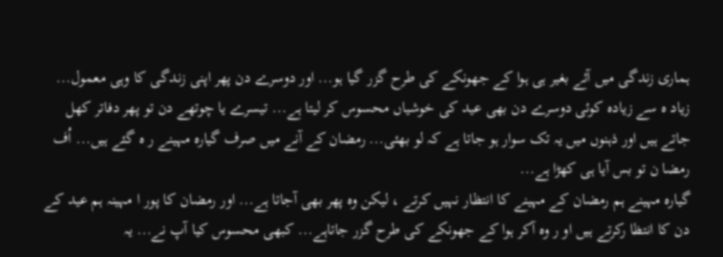ہماری زندگی میں آئے بغیر ہی ہوا کے جھونکے کی طرح گزر گیا ہو... اور دوسرے دن پھر اپنی زندگی کا وہی معمول... زیاد ہ سے زیادہ کوئی دوسرے دن بھی عید کی خوشیاں محسوس کر لیتا ہے... تیسرے یا چوتھے دن تو پھر دفاتر کھل جاتے ہیں اور ذہنوں میں یہ تک سوار ہو جاتا ہے کہ لو بھئی... رمضان کے آنے میں صرف گیارہ مہینے ر ہ گئے ہیں... اُف رمضا ن تو بس آیا ہی کھڑا ہے...
گیارہ مہینے ہم رمضان کے مہینے کا انتظار نہیں کرتے ، لیکن وہ پھر بھی آجاتا ہے... اور رمضان کا پور ا مہینہ ہم عید کے دن کا انتظا رکرتے ہیں او ر وہ آکر ہوا کے جھونکے کی طرح گزر جاتاہے... کبھی محسوس کیا آپ نے... یہ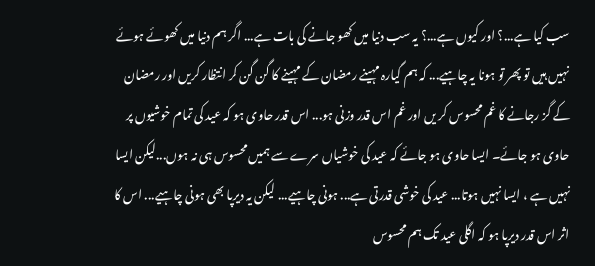سب کیا ہے...؟ اور کیوں ہے...؟ یہ سب دنیا میں کھو جانے کی بات ہے... اگر ہم دنیا میں کھوئے ہوئے نہیں ہیں تو پھر تو ہونا یہ چاہیے... کہ ہم گیارہ مہینے رمضان کے مہینے کا گن گن کر انتظار کریں اور رمضان کے گز رجانے کا غم محسوس کر یں اور غم اس قدر وزنی ہو... اس قدر حاوی ہو کہ عید کی تمام خوشیوں پر حاوی ہو جائے۔ ایسا حاوی ہو جائے کہ عید کی خوشیاں سرے سے ہمیں محسوس ہی نہ ہوں...لیکن ایسا نہیں ہے ، ایسا نہیں ہوتا... عید کی خوشی قدرتی ہے... ہونی چاہیے... لیکن یہ دیرپا بھی ہونی چاہیے... اس کا اثر اس قدر دیرپا ہو کہ اگلی عید تک ہم محسوس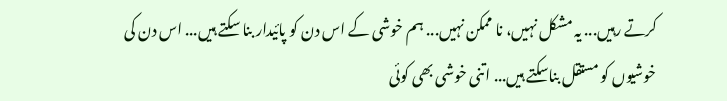کرتے رہیں... یہ مشکل نہیں، نا ممکن نہیں... ہم خوشی کے اس دن کو پائیدار بنا سکتے ہیں... اس دن کی خوشیوں کو مستقل بناسکتے ہیں... اتنی خوشی بھی کوئی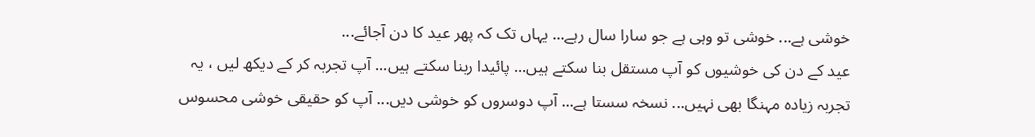خوشی ہے... خوشی تو وہی ہے جو سارا سال رہے... یہاں تک کہ پھر عید کا دن آجائے...
عید کے دن کی خوشیوں کو آپ مستقل بنا سکتے ہیں... پائیدا ربنا سکتے ہیں... آپ تجربہ کر کے دیکھ لیں ، یہ تجربہ زیادہ مہنگا بھی نہیں... نسخہ سستا ہے... آپ دوسروں کو خوشی دیں... آپ کو حقیقی خوشی محسوس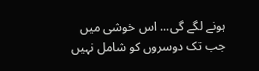ہونے لگے گی... اس خوشی میں جب تک دوسروں کو شامل نہیں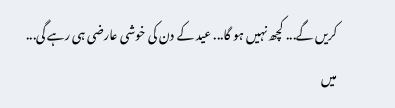کریں گے... کچھ نہیں ہو گا... عید کے دن کی خوشی عارضی ہی رہے گی... میں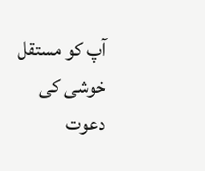آپ کو مستقل خوشی کی دعوت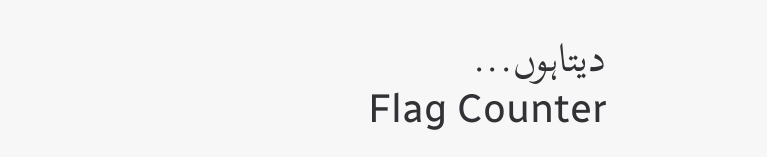دیتاہوں...
Flag Counter